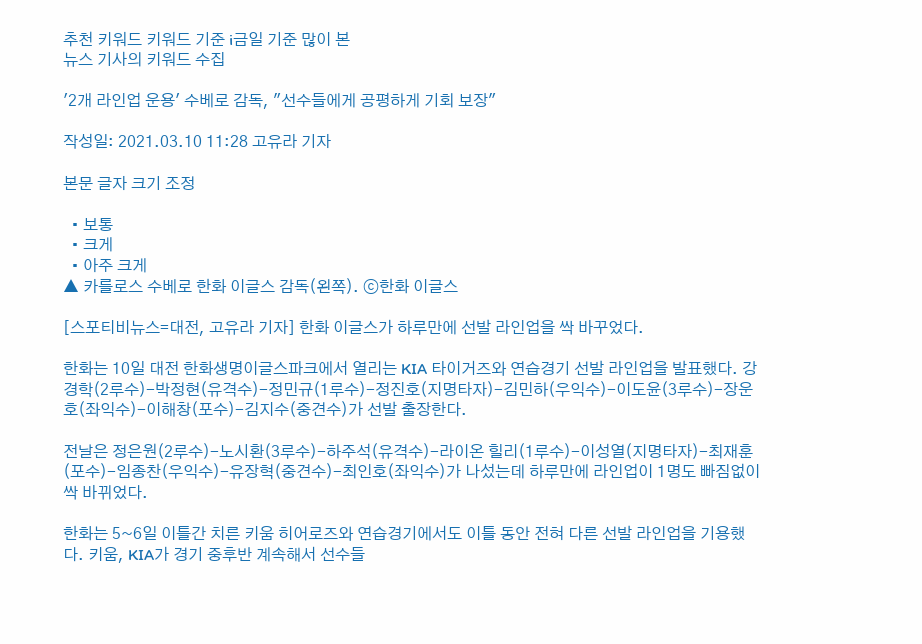추천 키워드 키워드 기준 i금일 기준 많이 본
뉴스 기사의 키워드 수집

'2개 라인업 운용' 수베로 감독, "선수들에게 공평하게 기회 보장"

작성일: 2021.03.10 11:28 고유라 기자

본문 글자 크기 조정

  • 보통
  • 크게
  • 아주 크게
▲ 카를로스 수베로 한화 이글스 감독(왼쪽). ⓒ한화 이글스

[스포티비뉴스=대전, 고유라 기자] 한화 이글스가 하루만에 선발 라인업을 싹 바꾸었다.

한화는 10일 대전 한화생명이글스파크에서 열리는 KIA 타이거즈와 연습경기 선발 라인업을 발표했다. 강경학(2루수)-박정현(유격수)-정민규(1루수)-정진호(지명타자)-김민하(우익수)-이도윤(3루수)-장운호(좌익수)-이해창(포수)-김지수(중견수)가 선발 출장한다.

전날은 정은원(2루수)-노시환(3루수)-하주석(유격수)-라이온 힐리(1루수)-이성열(지명타자)-최재훈(포수)-임종찬(우익수)-유장혁(중견수)-최인호(좌익수)가 나섰는데 하루만에 라인업이 1명도 빠짐없이 싹 바뀌었다.

한화는 5~6일 이틀간 치른 키움 히어로즈와 연습경기에서도 이틀 동안 전혀 다른 선발 라인업을 기용했다. 키움, KIA가 경기 중후반 계속해서 선수들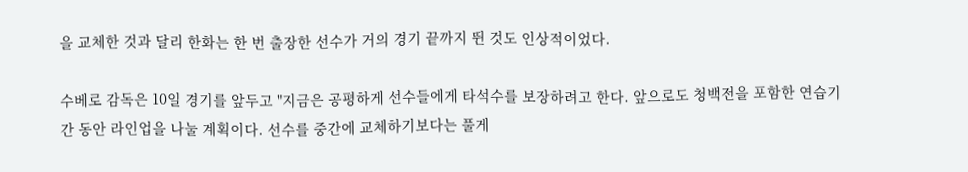을 교체한 것과 달리 한화는 한 번 출장한 선수가 거의 경기 끝까지 뛴 것도 인상적이었다.

수베로 감독은 10일 경기를 앞두고 "지금은 공평하게 선수들에게 타석수를 보장하려고 한다. 앞으로도 청백전을 포함한 연습기간 동안 라인업을 나눌 계획이다. 선수를 중간에 교체하기보다는 풀게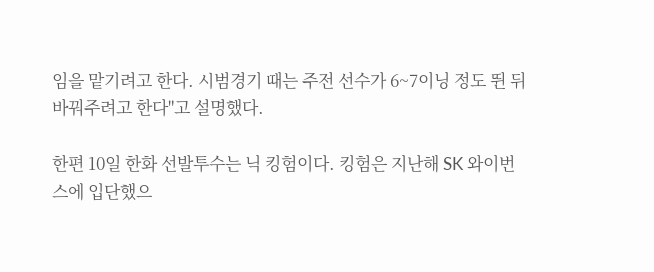임을 맡기려고 한다. 시범경기 때는 주전 선수가 6~7이닝 정도 뛴 뒤 바꿔주려고 한다"고 설명했다.

한편 10일 한화 선발투수는 닉 킹험이다. 킹험은 지난해 SK 와이번스에 입단했으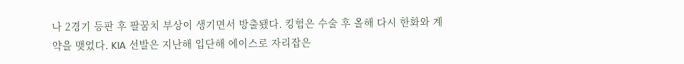나 2경기 등판 후 팔꿈치 부상이 생기면서 방출됐다. 킹험은 수술 후 올해 다시 한화와 계약을 맺었다. KIA 선발은 지난해 입단해 에이스로 자리잡은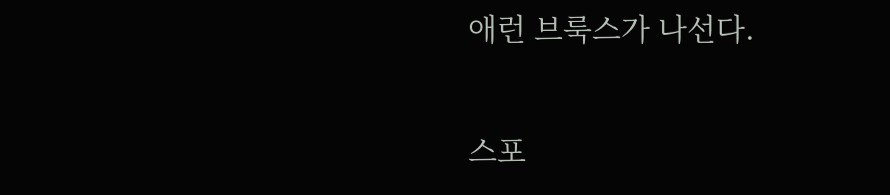애런 브룩스가 나선다.

스포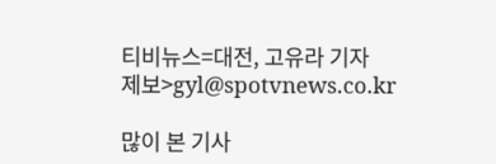티비뉴스=대전, 고유라 기자
제보>gyl@spotvnews.co.kr

많이 본 기사